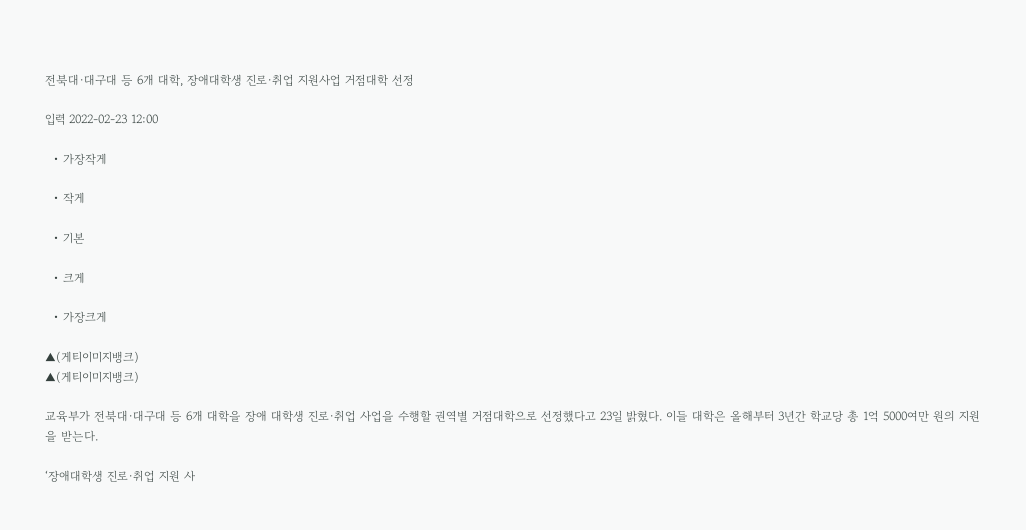전북대·대구대 등 6개 대학, 장애대학생 진로·취업 지원사업 거점대학 선정

입력 2022-02-23 12:00

  • 가장작게

  • 작게

  • 기본

  • 크게

  • 가장크게

▲(게티이미지뱅크)
▲(게티이미지뱅크)

교육부가 전북대·대구대 등 6개 대학을 장애 대학생 진로·취업 사업을 수행할 권역별 거점대학으로 선정했다고 23일 밝혔다. 이들 대학은 올해부터 3년간 학교당 총 1억 5000여만 원의 지원을 받는다.

‘장애대학생 진로·취업 지원 사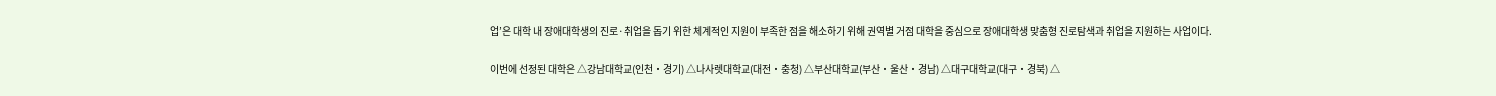업’은 대학 내 장애대학생의 진로·취업을 돕기 위한 체계적인 지원이 부족한 점을 해소하기 위해 권역별 거점 대학을 중심으로 장애대학생 맞춤형 진로탐색과 취업을 지원하는 사업이다.

이번에 선정된 대학은 △강남대학교(인천‧경기) △나사렛대학교(대전‧충청) △부산대학교(부산‧울산‧경남) △대구대학교(대구‧경북) △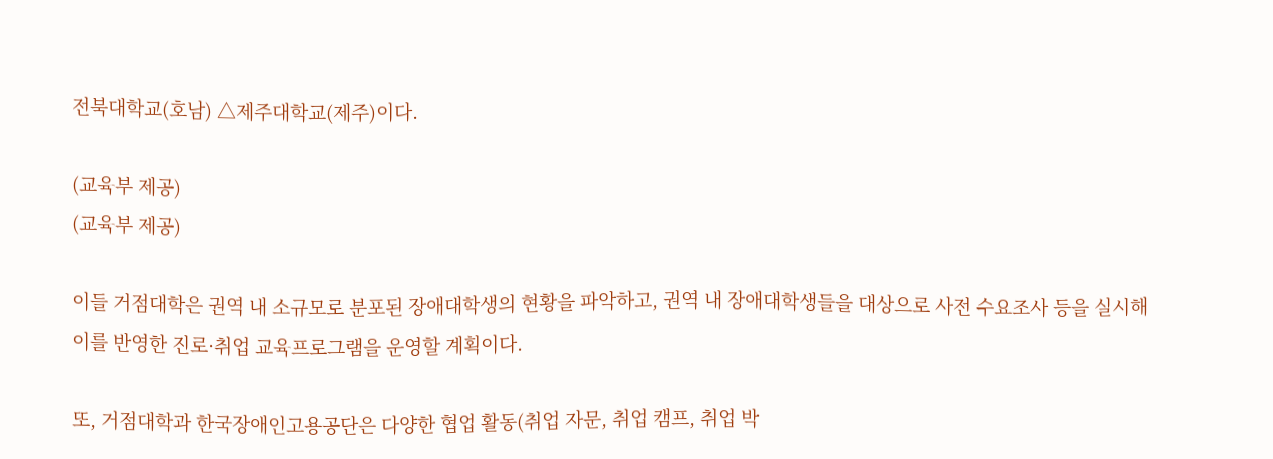전북대학교(호남) △제주대학교(제주)이다.

(교육부 제공)
(교육부 제공)

이들 거점대학은 권역 내 소규모로 분포된 장애대학생의 현황을 파악하고, 권역 내 장애대학생들을 대상으로 사전 수요조사 등을 실시해 이를 반영한 진로·취업 교육프로그램을 운영할 계획이다.

또, 거점대학과 한국장애인고용공단은 다양한 협업 활동(취업 자문, 취업 캠프, 취업 박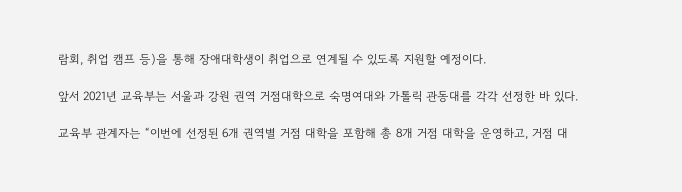람회, 취업 캠프 등)을 통해 장애대학생이 취업으로 연계될 수 있도록 지원할 예정이다.

앞서 2021년 교육부는 서울과 강원 권역 거점대학으로 숙명여대와 가톨릭 관동대를 각각 선정한 바 있다.

교육부 관계자는 “이번에 선정된 6개 권역별 거점 대학을 포함해 총 8개 거점 대학을 운영하고, 거점 대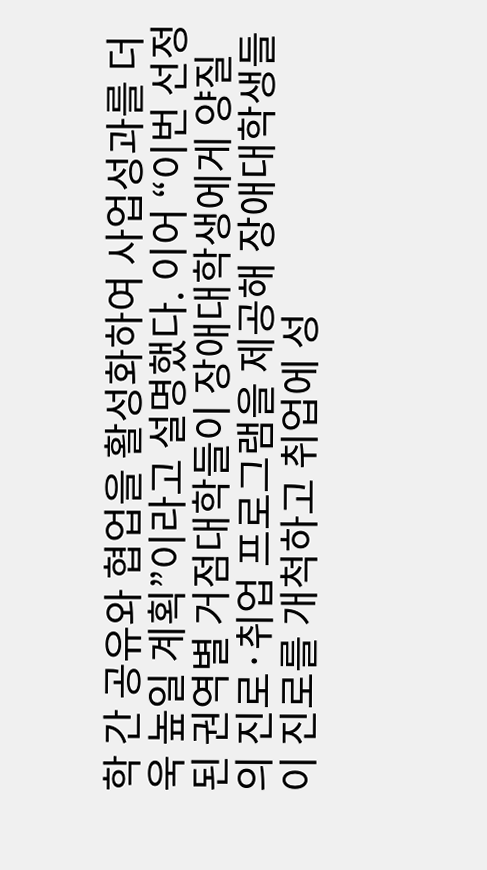학 간 공유와 협업을 활성화하여 사업성과를 더욱 높일 계획”이라고 설명했다. 이어 “이번 선정된 권역별 거점대학들이 장애대학생에게 양질의 진로·취업 프로그램을 제공해 장애대학생들이 진로를 개척하고 취업에 성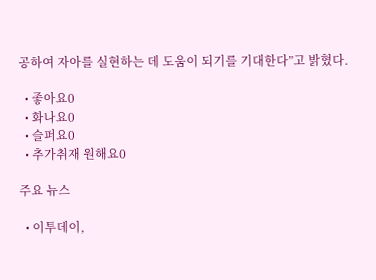공하여 자아를 실현하는 데 도움이 되기를 기대한다”고 밝혔다.

  • 좋아요0
  • 화나요0
  • 슬퍼요0
  • 추가취재 원해요0

주요 뉴스

  • 이투데이,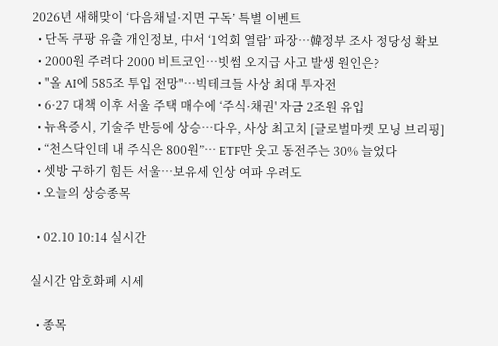2026년 새해맞이 ‘다음채널·지면 구독’ 특별 이벤트
  • 단독 쿠팡 유출 개인정보, 中서 ‘1억회 열람’ 파장…韓정부 조사 정당성 확보
  • 2000원 주려다 2000 비트코인…빗썸 오지급 사고 발생 원인은?
  • "올 AI에 585조 투입 전망"…빅테크들 사상 최대 투자전
  • 6·27 대책 이후 서울 주택 매수에 ‘주식·채권' 자금 2조원 유입
  • 뉴욕증시, 기술주 반등에 상승…다우, 사상 최고치 [글로벌마켓 모닝 브리핑]
  • “천스닥인데 내 주식은 800원”⋯ ETF만 웃고 동전주는 30% 늘었다
  • 셋방 구하기 힘든 서울…보유세 인상 여파 우려도
  • 오늘의 상승종목

  • 02.10 10:14 실시간

실시간 암호화폐 시세

  • 종목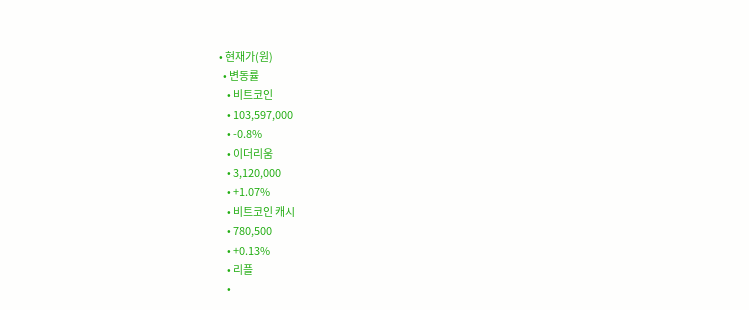• 현재가(원)
  • 변동률
    • 비트코인
    • 103,597,000
    • -0.8%
    • 이더리움
    • 3,120,000
    • +1.07%
    • 비트코인 캐시
    • 780,500
    • +0.13%
    • 리플
    •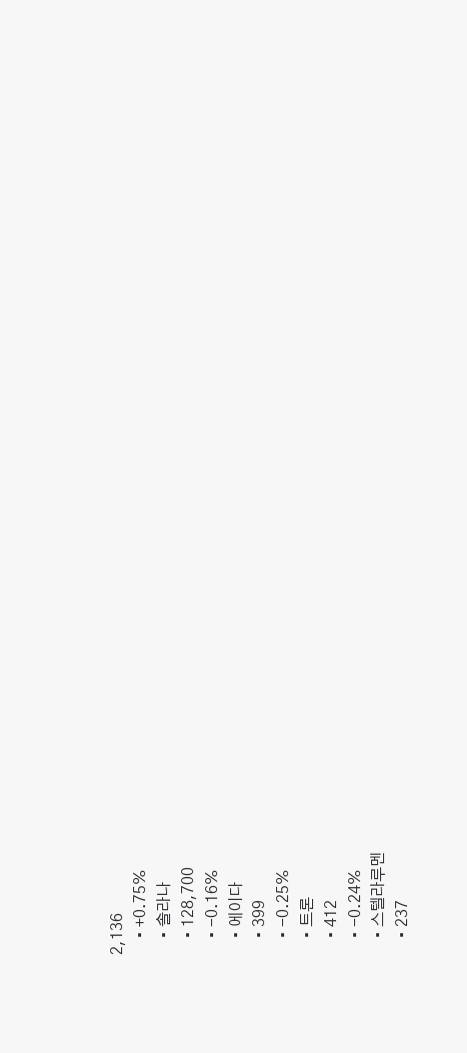2,136
    • +0.75%
    • 솔라나
    • 128,700
    • -0.16%
    • 에이다
    • 399
    • -0.25%
    • 트론
    • 412
    • -0.24%
    • 스텔라루멘
    • 237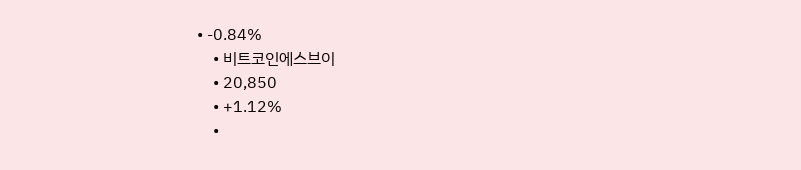• -0.84%
    • 비트코인에스브이
    • 20,850
    • +1.12%
    •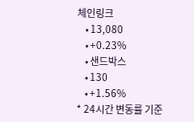체인링크
    • 13,080
    • +0.23%
    • 샌드박스
    • 130
    • +1.56%
* 24시간 변동률 기준